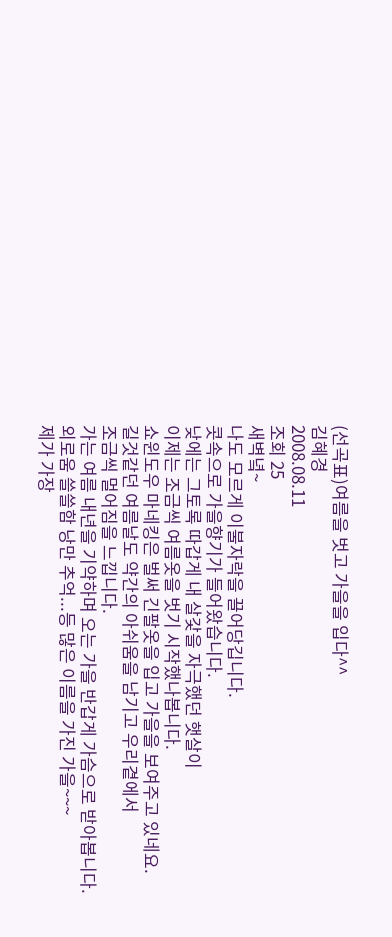(선곡표)여름을 벗고 가을을 입다^^
김혜경
2008.08.11
조회 25
새벽녘~
나도 모르게 이불자락을 끌어당깁니다.
콧속으로 가을향기가 들어왔습니다.
낮에는 그토록 따갑게 내 살갗을 자극했던 햇살이
이제는 조금씩 여름옷을 벗기 시작했나봅니다.
쇼윈도우 마네킹은 벌써 긴팔옷을 입고 가을을 보여주고 있네요.
길것같던 여름날도 약간의 아쉬움을 남기고 우리곁에서
조금씩 멀어짐을 느낍니다.
가는 여름 내년을 기약하며 오는 가을 반갑게 가슴으로 받아봅니다.
외로움 쓸쓸함 낭만 추억...등 많은 이름을 가진 가을~~~
제가 가장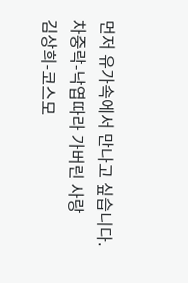먼저 유가속에서 만나고 싶습니다.
차중락-낙엽따라 가버린 사랑
김상희-코스모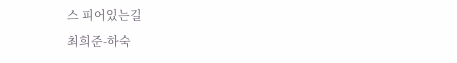스 피어있는길
최희준-하숙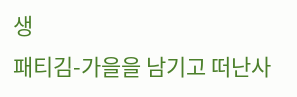생
패티김-가을을 남기고 떠난사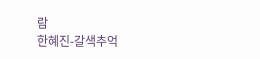람
한혜진-갈색추억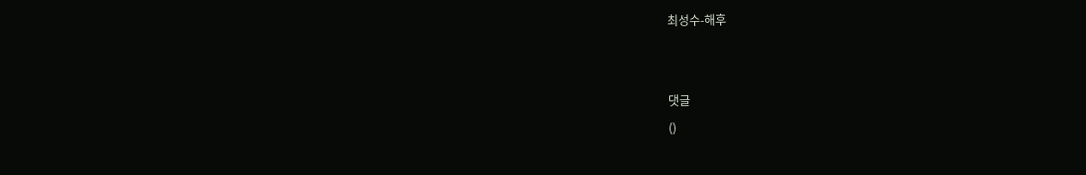최성수-해후


댓글
()